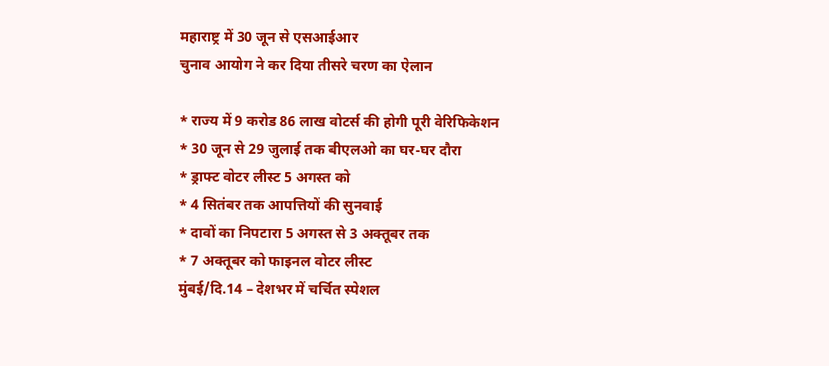महाराष्ट्र में 30 जून से एसआईआर
चुनाव आयोग ने कर दिया तीसरे चरण का ऐलान

* राज्य में 9 करोड 86 लाख वोटर्स की होगी पूरी वेरिफिकेशन
* 30 जून से 29 जुलाई तक बीएलओ का घर-घर दौरा
* ड्राफ्ट वोटर लीस्ट 5 अगस्त को
* 4 सितंबर तक आपत्तियों की सुनवाई
* दावों का निपटारा 5 अगस्त से 3 अक्तूबर तक
* 7 अक्तूबर को फाइनल वोटर लीस्ट
मुंबई/दि.14 – देशभर में चर्चित स्पेशल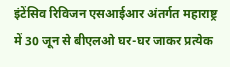इंटेंसिव रिविजन एसआईआर अंतर्गत महाराष्ट्र में 30 जून से बीएलओ घर-घर जाकर प्रत्येक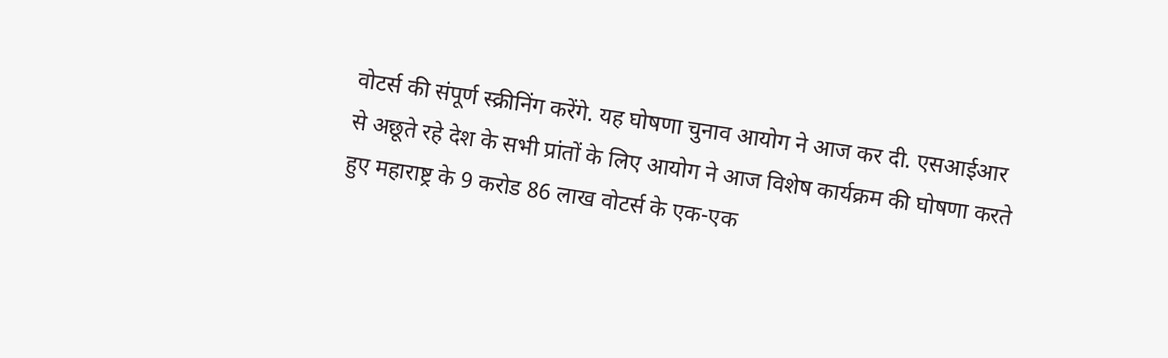वोटर्स की संपूर्ण स्क्रीनिंग करेंगे. यह घोषणा चुनाव आयोग ने आज कर दी. एसआईआर से अछूते रहे देश के सभी प्रांतों के लिए आयोग ने आज विशेष कार्यक्रम की घोषणा करते हुए महाराष्ट्र के 9 करोड 86 लाख वोटर्स के एक-एक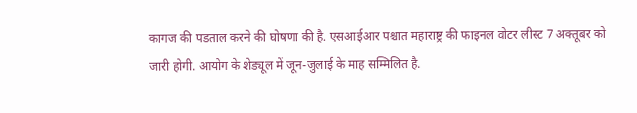कागज की पडताल करने की घोषणा की है. एसआईआर पश्चात महाराष्ट्र की फाइनल वोटर लीस्ट 7 अक्तूबर को जारी होगी. आयोग के शेड्यूल में जून-जुलाई के माह सम्मिलित है.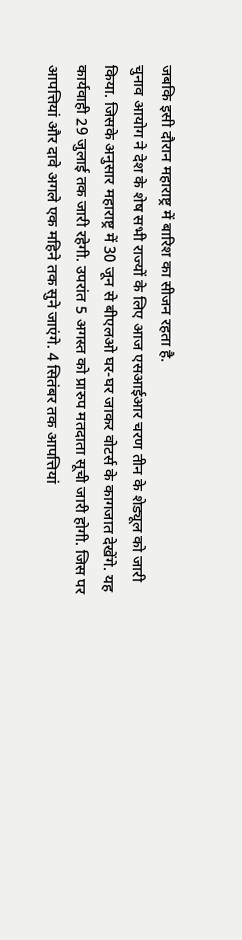जबकि इसी दौरान महाराष्ट्र में बारिश का सीजन रहता है.
चुनाव आयोग ने देश के शेष सभी राज्यों के लिए आज एसआईआर चरण तीन के शेड्यूल को जारी किया. जिसके अनुसार महाराष्ट्र में 30 जून से बीएलओ घर-घर जाकर वोटर्स के कागजात देखेंगे. यह कार्यवाही 29 जुलाई तक जारी रहेगी. उपरांत 5 अगस्त को प्रारुप मतदाता सूची जारी होगी. जिस पर आपत्तियां और दावे अगले एक महिने तक सुने जाएंगे. 4 सितंबर तक आपत्तियां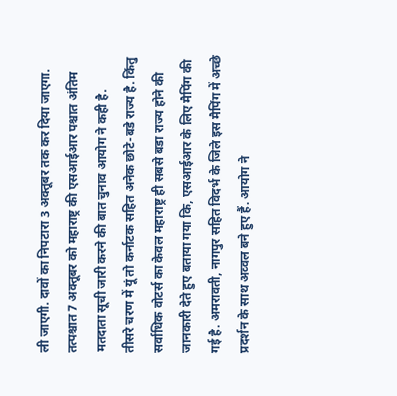ली जाएगी. दावों का निपटारा 3 अक्तूबर तक कर दिया जाएगा. तत्पश्चात 7 अक्तूबर को महाराष्ट्र की एसआईआर पश्चात अंतिम मतदाता सूची जारी करने की बात चुनाव आयोग ने कही है.
तीसरे चरण में यूं तो कर्नाटक सहित अनेक छोटे-बडे राज्य है. किंतु सर्वाधिक वोटर्स का केवल महाराष्ट्र ही सबसे बडा राज्य होने की जानकारी देते हुए बताया गया कि, एसआईआर के लिए मैपिंग की गई है. अमरावती, नागपुर सहित विदर्भ के जिले इस मैपिंग में अच्छे प्रदर्शन के साथ अव्वल बने हुए हैं. आयोग ने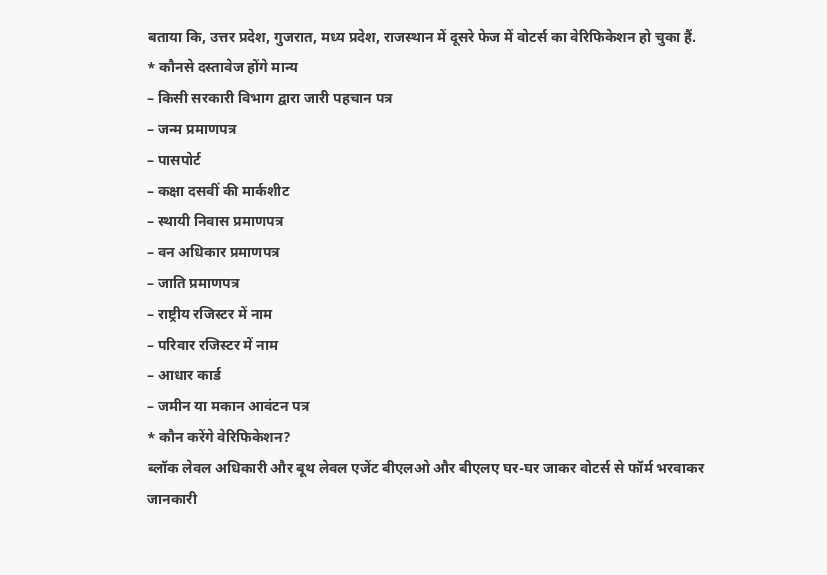बताया कि, उत्तर प्रदेश, गुजरात, मध्य प्रदेश, राजस्थान में दूसरे फेज में वोटर्स का वेरिफिकेशन हो चुका हैं.
* कौनसे दस्तावेज होंगे मान्य
– किसी सरकारी विभाग द्वारा जारी पहचान पत्र
– जन्म प्रमाणपत्र
– पासपोर्ट
– कक्षा दसवीं की मार्कशीट
– स्थायी निवास प्रमाणपत्र
– वन अधिकार प्रमाणपत्र
– जाति प्रमाणपत्र
– राष्ट्रीय रजिस्टर में नाम
– परिवार रजिस्टर में नाम
– आधार कार्ड
– जमीन या मकान आवंटन पत्र
* कौन करेंगे वेरिफिकेशन?
ब्लॉक लेवल अधिकारी और बूथ लेवल एजेंट बीएलओ और बीएलए घर-घर जाकर वोटर्स से फॉर्म भरवाकर जानकारी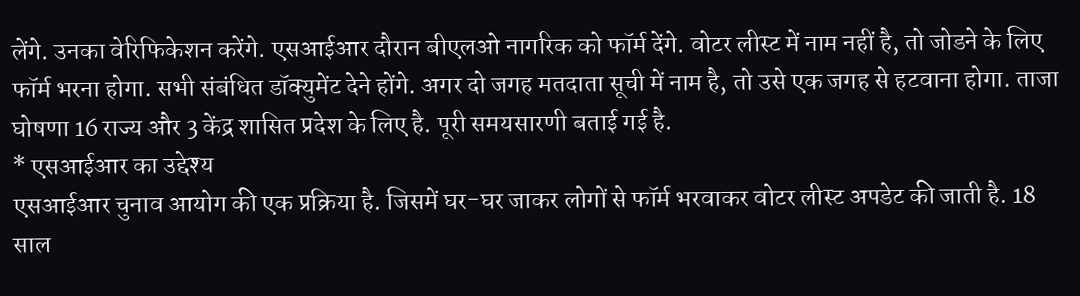लेंगे. उनका वेरिफिकेशन करेंगे. एसआईआर दौरान बीएलओ नागरिक को फॉर्म देंगे. वोटर लीस्ट में नाम नहीं है, तो जोडने के लिए फॉर्म भरना होगा. सभी संबंधित डॉक्युमेंट देने होंगे. अगर दो जगह मतदाता सूची में नाम है, तो उसे एक जगह से हटवाना होगा. ताजा घोषणा 16 राज्य और 3 केंद्र शासित प्रदेश के लिए है. पूरी समयसारणी बताई गई है.
* एसआईआर का उद्देश्य
एसआईआर चुनाव आयोग की एक प्रक्रिया है. जिसमें घर-घर जाकर लोगों से फॉर्म भरवाकर वोटर लीस्ट अपडेट की जाती है. 18 साल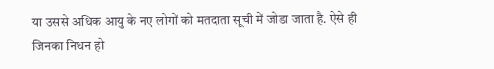या उससे अधिक आयु के नए लोगों को मतदाता सूची में जोडा जाता है. ऐसे ही जिनका निधन हो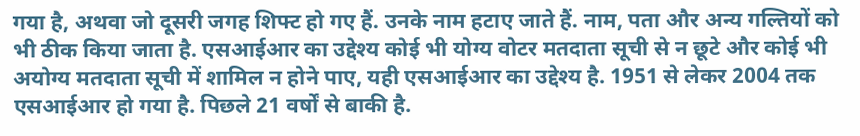गया है, अथवा जो दूसरी जगह शिफ्ट हो गए हैं. उनके नाम हटाए जाते हैं. नाम, पता और अन्य गल्तियों को भी ठीक किया जाता है. एसआईआर का उद्देश्य कोई भी योग्य वोटर मतदाता सूची से न छूटे और कोई भी अयोग्य मतदाता सूची में शामिल न होने पाए, यही एसआईआर का उद्देश्य है. 1951 से लेकर 2004 तक एसआईआर हो गया है. पिछले 21 वर्षों से बाकी है.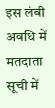इस लंबी अवधि में मतदाता सूची में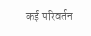कई परिवर्तन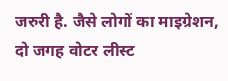जरुरी है. जैसे लोगों का माइग्रेशन, दो जगह वोटर लीस्ट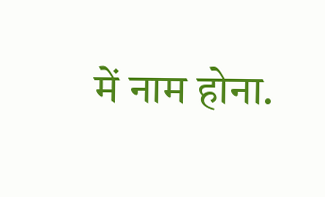में नाम होना.